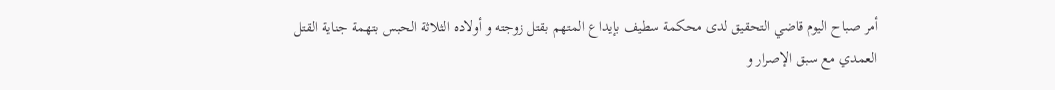أمر صباح اليوم قاضي التحقيق لدى محكمة سطيف بإيداع المتهم بقتل زوجته و أولاده الثلاثة الحبس بتهمة جناية القتل العمدي مع سبق الإصرار و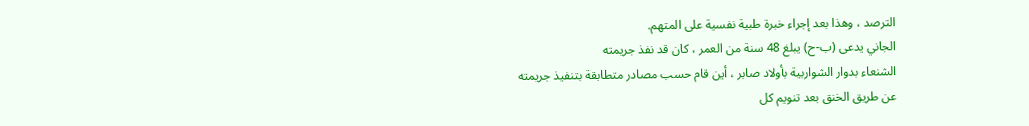الترصد ، وهذا بعد إجراء خبرة طبية نفسية على المتهم.
الجاني يدعى (ب-ح) يبلغ 48 سنة من العمر ، كان قد نفذ جريمته
الشنعاء بدوار الشواربية بأولاد صابر ، أين قام حسب مصادر متطابقة بتنفيذ جريمته
عن طريق الخنق بعد تنويم كل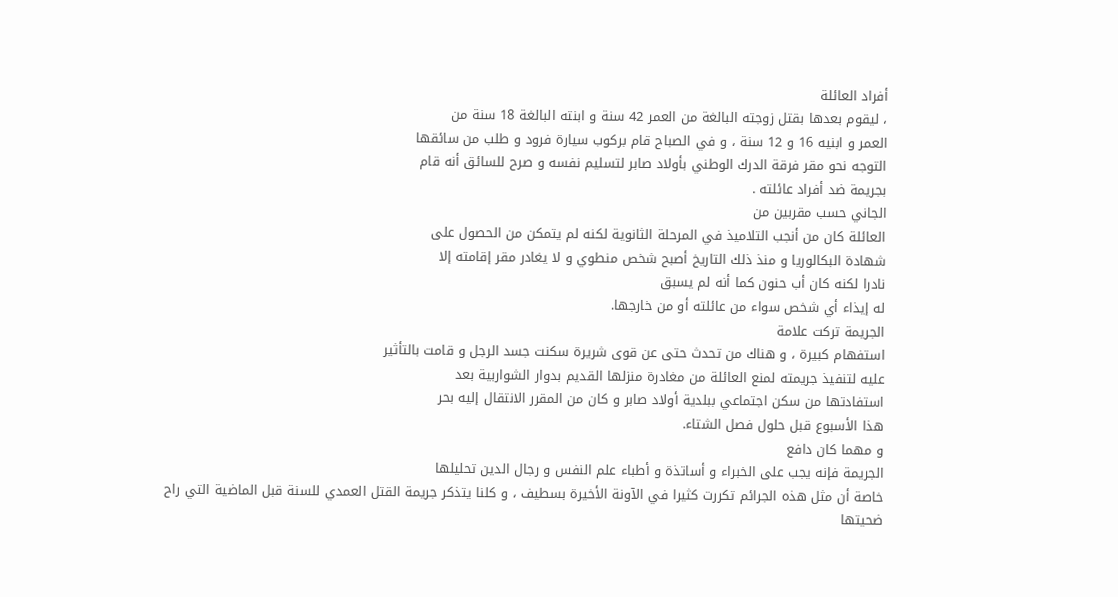أفراد العائلة
، ليقوم بعدها بقتل زوجته البالغة من العمر 42 سنة و ابنته البالغة 18 سنة من
العمر و ابنيه 16 و 12 سنة ، و في الصباح قام بركوب سيارة فرود و طلب من سائقها
التوجه نحو مقر فرقة الدرك الوطني بأولاد صابر لتسليم نفسه و صرح للسائق أنه قام
بجريمة ضد أفراد عائلته .
الجاني حسب مقربين من
العائلة كان من أنجب التلاميذ في المرحلة الثانوية لكنه لم يتمكن من الحصول على
شهادة البكالوريا و منذ ذلك التاريخ أصبح شخص منطوي و لا يغادر مقر إقامته إلا
نادرا لكنه كان أب حنون كما أنه لم يسبق
له إيذاء أي شخص سواء من عائلته أو من خارجها.
الجريمة تركت علامة
استفهام كبيرة ، و هناك من تحدث حتى عن قوى شريرة سكنت جسد الرجل و قامت بالتأثير
عليه لتنفيذ جريمته لمنع العائلة من مغادرة منزلها القديم بدوار الشواربية بعد
استفادتها من سكن اجتماعي ببلدية أولاد صابر و كان من المقرر الانتقال إليه بحر
هذا الأسبوع قبل حلول فصل الشتاء.
و مهما كان دافع
الجريمة فإنه يجب على الخبراء و أساتذة و أطباء علم النفس و رجال الدين تحليلها
خاصة أن مثل هذه الجرائم تكررت كثيرا في الآونة الأخيرة بسطيف ، و كلنا يتذكر جريمة القتل العمدي للسنة قبل الماضية التي راح
ضحيتها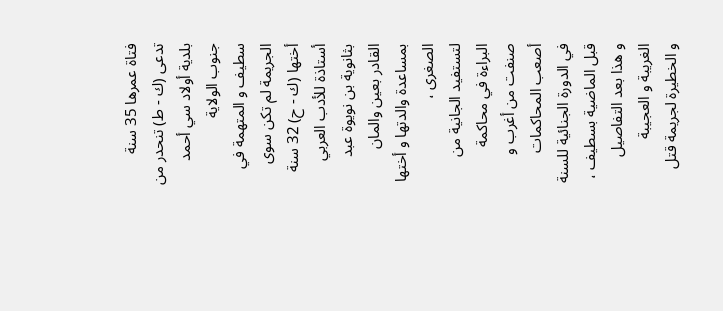فتاة عمرها 35 سنة تدعى (ك - ط) تنحدر من بلدية أولاد سي أحمد جنوب الولاية
سطيف و المتهمة في الجريمة لم تكن سوى أختها (ك - ح) 32 سنة أستاذة للأدب العربي
بثانوية بن نويوة عبد القادر بعين والمان بمساعدة والدتها و أختها الصغرى ،
لتستفيد الجانية من البراءة في محاكمة صنفت من أغرب و أصعب المحاكمات
في الدورة الجنائية للسنة قبل الماضية بسطيف ، و هذا بعد التفاصيل الغريبة و العجيبة
و الخطيرة لجريمة قتل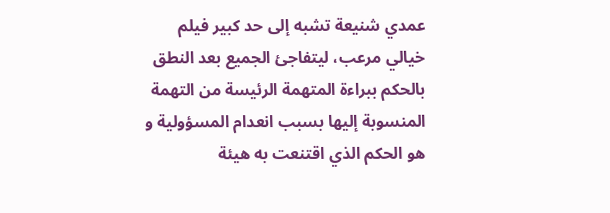عمدي شنيعة تشبه إلى حد كبير فيلم خيالي مرعب، ليتفاجئ الجميع بعد النطق بالحكم ببراءة المتهمة الرئيسة من التهمة
المنسوبة إليها بسبب انعدام المسؤولية و هو الحكم الذي اقتنعت به هيئة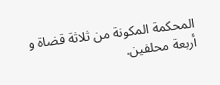المحكمة المكونة من ثلاثة قضاة و أربعة محلفين.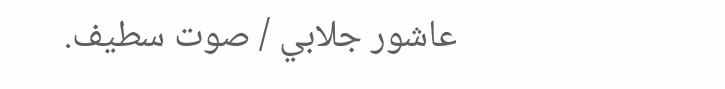عاشور جلابي / صوت سطيف.